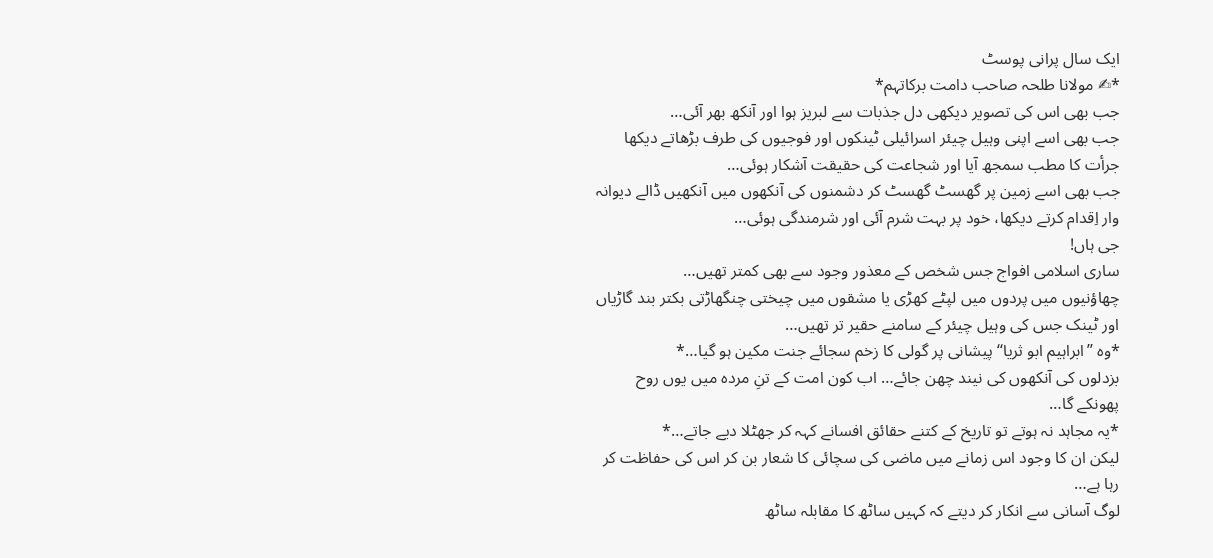ایک سال پرانی پوسٹ
*✍ مولانا طلحہ صاحب دامت برکاتہم*
جب بھی اس کی تصویر دیکھی دل جذبات سے لبریز ہوا اور آنکھ بھر آئی…
جب بھی اسے اپنی وہیل چیئر اسرائیلی ٹینکوں اور فوجیوں کی طرف بڑھاتے دیکھا
جرأت کا مطب سمجھ آیا اور شجاعت کی حقیقت آشکار ہوئی…
جب بھی اسے زمین پر گھسٹ گھسٹ کر دشمنوں کی آنکھوں میں آنکھیں ڈالے دیوانہ وار اِقدام کرتے دیکھا، خود پر بہت شرم آئی اور شرمندگی ہوئی…
جی ہاں!
ساری اسلامی افواج جس شخص کے معذور وجود سے بھی کمتر تھیں…
چھاؤنیوں میں پردوں میں لپٹے کھڑی یا مشقوں میں چیختی چنگھاڑتی بکتر بند گاڑیاں اور ٹینک جس کی وہیل چیئر کے سامنے حقیر تر تھیں…
*وہ ’’ابراہیم ابو ثریا‘‘ پیشانی پر گولی کا زخم سجائے جنت مکین ہو گیا…*
بزدلوں کی آنکھوں کی نیند چھن جائے… اب کون امت کے تنِ مردہ میں یوں روح پھونکے گا…
*یہ مجاہد نہ ہوتے تو تاریخ کے کتنے حقائق افسانے کہہ کر جھٹلا دیے جاتے…*
لیکن ان کا وجود اس زمانے میں ماضی کی سچائی کا شعار بن کر اس کی حفاظت کر رہا ہے…
لوگ آسانی سے انکار کر دیتے کہ کہیں ساٹھ کا مقابلہ ساٹھ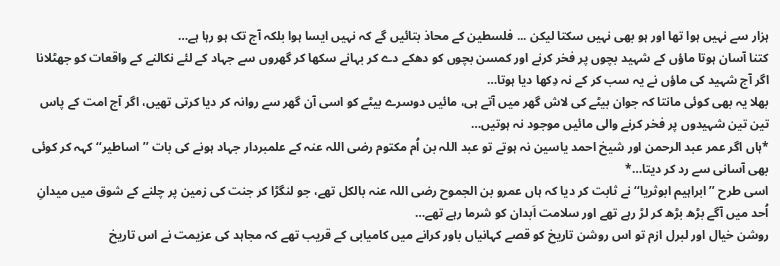ہزار سے نہیں ہوا تھا اور ہو بھی نہیں سکتا لیکن ... فلسطین کے محاذ بتائیں گے کہ نہیں ایسا ہوا بلکہ آج تک ہو رہا ہے…
کتنا آسان ہوتا ماؤں کے شہید بچوں پر فخر کرنے اور کمسن بچوں کو دھکے دے کر بہانے سکھا کر گھروں سے جہاد کے لئے نکالنے کے واقعات کو جھٹلانا اگر آج شہید کی ماؤں نے یہ سب کر کے نہ دِکھا دیا ہوتا…
بھلا یہ بھی کوئی مانتا کہ جوان بیٹے کی لاش گھر میں آتے ہی، مائیں دوسرے بیٹے کو اسی آن گھر سے روانہ کر دیا کرتی تھیں، اگر آج امت کے پاس تین تین شہیدوں پر فخر کرنے والی مائیں موجود نہ ہوتیں…
*ہاں اگر عمر عبد الرحمن اور شیخ احمد یاسین نہ ہوتے تو عبد اللہ بن اُم مکتوم رضی اللہ عنہ کے علمبردار جہاد ہونے کی بات ’’اساطیر‘‘ کہہ کر کوئی بھی آسانی سے رد کر دیتا…*
اسی طرح ’’ابراہیم ابوثریا‘‘ نے ثابت کر دیا کہ ہاں عمرو بن الجموح رضی اللہ عنہ بالکل تھے، جو لنگڑا کر جنت کی زمین پر چلنے کے شوق میں میدانِ اُحد میں آگے بڑھ بڑھ کر لڑ رہے تھے اور سلامت اَبدان کو شرما رہے تھے…
روشن خیال اور لبرل ازم تو اس روشن تاریخ کو قصے کہانیاں باور کرانے میں کامیابی کے قریب تھے کہ مجاہد کی عزیمت نے اس تاریخ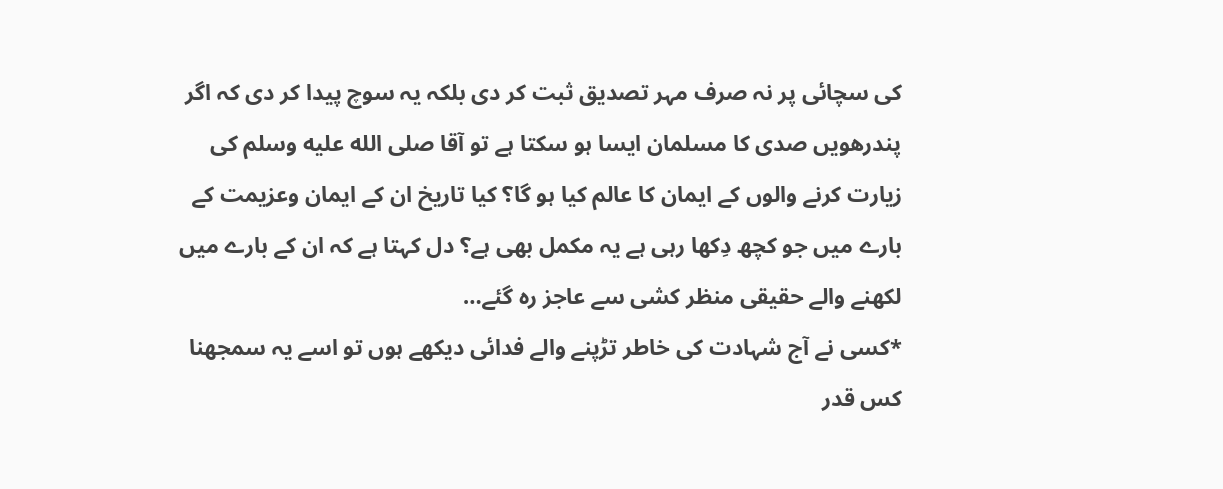کی سچائی پر نہ صرف مہر تصدیق ثبت کر دی بلکہ یہ سوچ پیدا کر دی کہ اگر پندرھویں صدی کا مسلمان ایسا ہو سکتا ہے تو آقا صلى الله عليه وسلم کی زیارت کرنے والوں کے ایمان کا عالم کیا ہو گا؟ کیا تاریخ ان کے ایمان وعزیمت کے بارے میں جو کچھ دِکھا رہی ہے یہ مکمل بھی ہے؟ دل کہتا ہے کہ ان کے بارے میں لکھنے والے حقیقی منظر کشی سے عاجز رہ گئے…
*کسی نے آج شہادت کی خاطر تڑپنے والے فدائی دیکھے ہوں تو اسے یہ سمجھنا کس قدر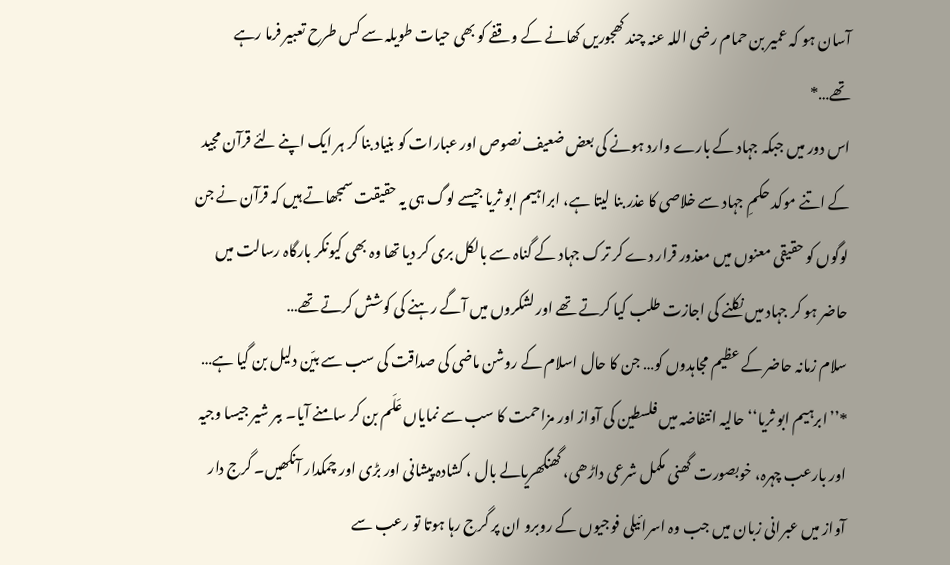آسان ہو کہ عمیر بن حمام رضی اللہ عنہ چند کھجوریں کھانے کے وقفے کو بھی حیات طویلہ سے کس طرح تعبیر فرما رہے تھے…*
اس دور میں جبکہ جہاد کے بارے وارد ہونے کی بعض ضعیف نصوص اور عبارات کو بنیاد بنا کر ہر ایک اپنے لئے قرآن مجید کے اتنے موکد حکمِ جہاد سے خلاصی کا عذر بنا لیتا ہے، ابراہیم ابو ثریا جیسے لوگ ہی یہ حقیقت سمجھاتے ہیں کہ قرآن نے جن لوگوں کو حقیقی معنوں میں معذور قرار دے کر ترک جہاد کے گناہ سے بالکل بری کر دیا تھا وہ بھی کیونکر بارگاہ رسالت میں حاضر ہو کر جہاد میں نکلنے کی اجازت طلب کیا کرتے تھے اور لشکروں میں آگے رہنے کی کوشش کرتے تھے…
سلام زمانہ حاضر کے عظیم مجاہدوں کو… جن کا حال اسلام کے روشن ماضی کی صداقت کی سب سے بیّن دلیل بن گیا ہے…
*’’ابرہیم ابو ثریا‘‘ حالیہ انتفاضہ میں فلسطین کی آواز اور مزاحمت کا سب سے نمایاں عَلَم بن کر سامنے آیا۔ ببر شیر جیسا وجیہ اور بارعب چہرہ، خوبصورت گھنی مکمل شرعی داڑھی، گھنگھریالے بال ، کشادہ پیشانی اور بڑی اور چمکدار آنکھیں۔ گرج دار آواز میں عبرانی زبان میں جب وہ اسرائیلی فوجیوں کے روبرو ان پر گرج رہا ہوتا تو رعب سے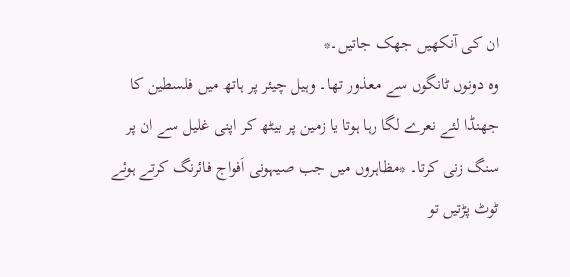ان کی آنکھیں جھک جاتیں۔*
وہ دونوں ٹانگوں سے معذور تھا۔ وہیل چیئر پر ہاتھ میں فلسطین کا جھنڈا لئے نعرے لگا رہا ہوتا یا زمین پر بیٹھ کر اپنی غلیل سے ان پر سنگ زنی کرتا۔ *مظاہروں میں جب صیہونی اَفواج فائرنگ کرتے ہوئے ٹوٹ پڑتیں تو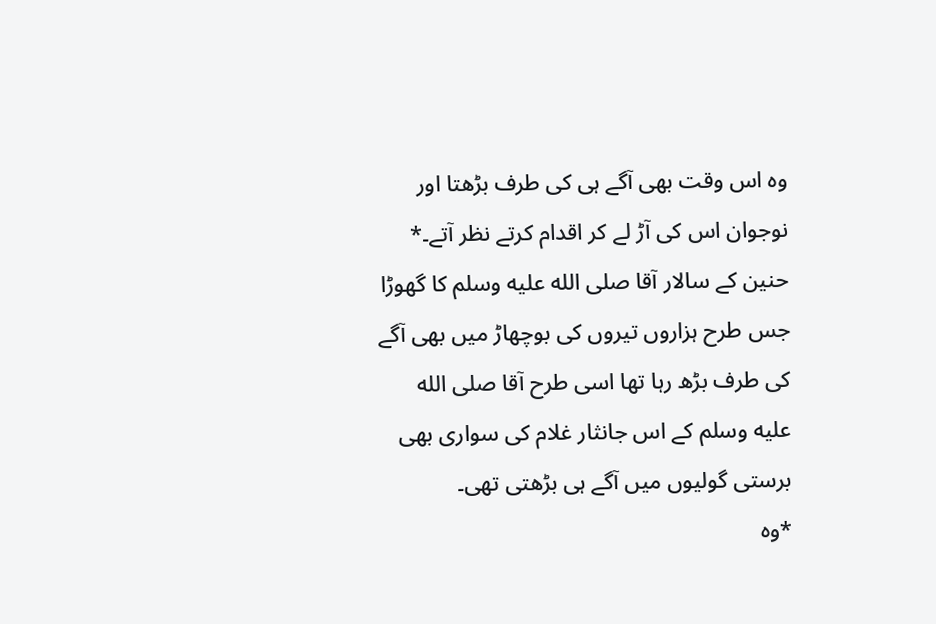وہ اس وقت بھی آگے ہی کی طرف بڑھتا اور نوجوان اس کی آڑ لے کر اقدام کرتے نظر آتے۔*
حنین کے سالار آقا صلى الله عليه وسلم کا گھوڑا جس طرح ہزاروں تیروں کی بوچھاڑ میں بھی آگے کی طرف بڑھ رہا تھا اسی طرح آقا صلى الله عليه وسلم کے اس جانثار غلام کی سواری بھی برستی گولیوں میں آگے ہی بڑھتی تھی۔
*وہ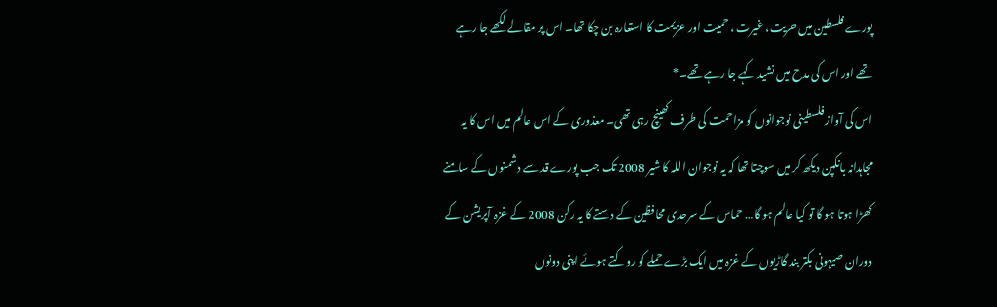پورے فلسطین میں حریت، غیرت ، حمیت اور عزیمت کا استعارہ بن چکا تھا۔ اس پر مقالے لکھے جا رہے تھے اور اس کی مدح میں نشید کہے جا رہے تھے۔*
اس کی آواز فلسطینی نوجوانوں کو مزاحمت کی طرف کھینچ رہی تھی۔ معذوری کے اس عالم میں اس کا یہ مجاہدانہ بانکپن دیکھ کر میں سوچتا تھا کہ یہ نوجوان اللہ کا شیر 2008 تک جب پورے قد سے دشمنوں کے سامنے کھڑا ہوتا ہو گا تو کیا عالم ہو گا… حماس کے سرحدی محافظین کے دستے کا یہ رکن 2008 کے غزہ آپریشن کے دوران صیہونی بکتر بند گاڑیوں کے غزہ میں ایک بڑے حملے کو روکتے ہوئے اپنی دونوں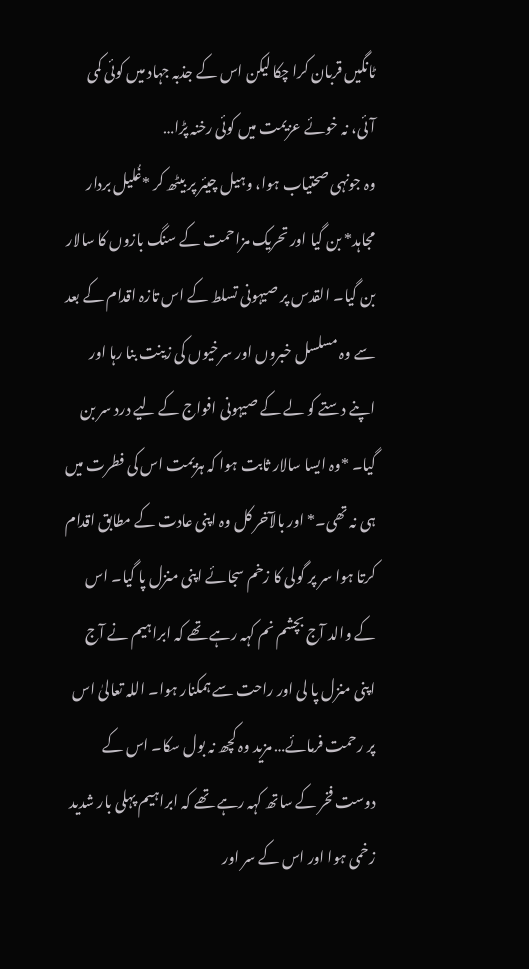ٹانگیں قربان کرا چکا لیکن اس کے جذبہ جہاد میں کوئی کمی آئی، نہ خوئے عزیمت میں کوئی رخنہ پڑا…
وہ جونہی صحتیاب ہوا، وہیل چیئر پر بیٹھ کر *غُلیل بردار مجاہد* بن گیا اور تحریک مزاحمت کے سنگ بازوں کا سالار بن گیا۔ القدس پر صیہونی تسلط کے اس تازہ اقدام کے بعد سے وہ مسلسل خبروں اور سرخیوں کی زینت بنا رہا اور اپنے دستے کو لے کے صیہونی افواج کے لیے درد سر بن گیا۔ *وہ ایسا سالار ثابت ہوا کہ ہزیمت اس کی فطرت میں ہی نہ تھی۔* اور بالآخر کل وہ اپنی عادت کے مطابق اقدام کرتا ہوا سر پر گولی کا زخم سجائے اپنی منزل پا گیا۔ اس کے والد آج بچشم نم کہہ رہے تھے کہ ابراہیم نے آج اپنی منزل پا لی اور راحت سے ہمکنار ہوا۔ اللہ تعالیٰ اس پر رحمت فرمائے… مزید وہ کچھ نہ بول سکا۔ اس کے دوست فخر کے ساتھ کہہ رہے تھے کہ ابراہیم پہلی بار شدید زخمی ہوا اور اس کے سر اور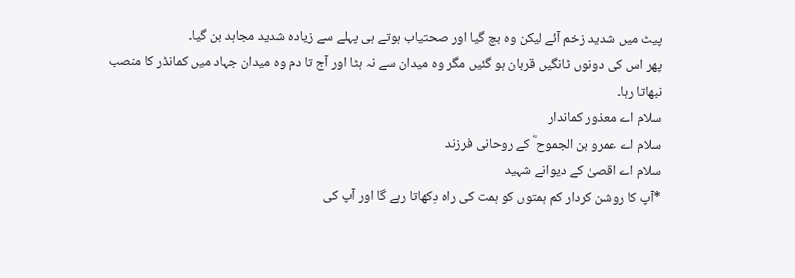پیٹ میں شدید زخم آئے لیکن وہ بچ گیا اور صحتیاب ہوتے ہی پہلے سے زیادہ شدید مجاہد بن گیا۔
پھر اس کی دونوں ٹانگیں قربان ہو گئیں مگر وہ میدان سے نہ ہٹا اور آج تا دم وہ میدان جہاد میں کمانڈر کا منصب نبھاتا رہا۔
سلام اے معذور کماندار
سلام اے عمرو بن الجموح ؓ کے روحانی فرزند
سلام اے اقصیٰ کے دیوانے شہید
*آپ کا روشن کردار کم ہمتوں کو ہمت کی راہ دِکھاتا رہے گا اور آپ کی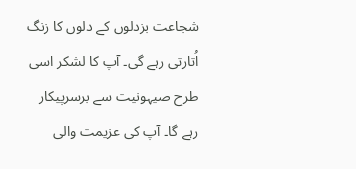شجاعت بزدلوں کے دلوں کا زنگ اُتارتی رہے گی۔ آپ کا لشکر اسی طرح صیہونیت سے برسرپیکار رہے گا۔ آپ کی عزیمت والی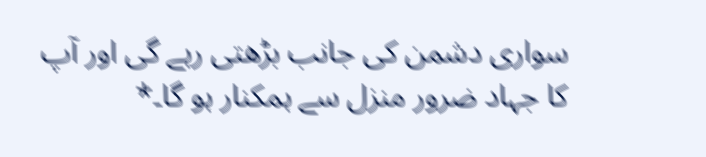سواری دشمن کی جانب بڑھتی رہے گی اور آپ کا جہاد ضرور منزل سے ہمکنار ہو گا۔*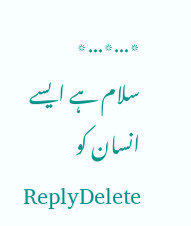٭…٭…٭
سلام ہے ایسے انسان کو
ReplyDelete